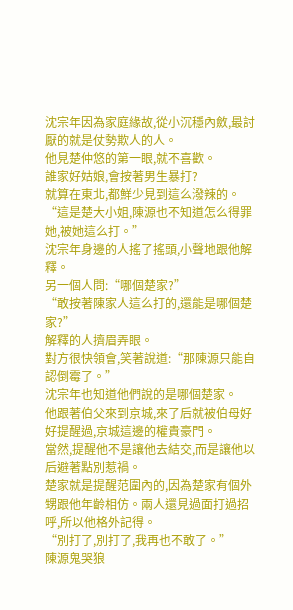沈宗年因為家庭緣故,從小沉穩內斂,最討厭的就是仗勢欺人的人。
他見楚仲悠的第一眼,就不喜歡。
誰家好姑娘,會按著男生暴打?
就算在東北,都鮮少見到這么潑辣的。
“這是楚大小姐,陳源也不知道怎么得罪她,被她這么打。”
沈宗年身邊的人搖了搖頭,小聲地跟他解釋。
另一個人問:“哪個楚家?”
“敢按著陳家人這么打的,還能是哪個楚家?”
解釋的人擠眉弄眼。
對方很快領會,笑著說道:“那陳源只能自認倒霉了。”
沈宗年也知道他們說的是哪個楚家。
他跟著伯父來到京城,來了后就被伯母好好提醒過,京城這邊的權貴豪門。
當然,提醒他不是讓他去結交,而是讓他以后避著點別惹禍。
楚家就是提醒范圍內的,因為楚家有個外甥跟他年齡相仿。兩人還見過面打過招呼,所以他格外記得。
“別打了,別打了,我再也不敢了。”
陳源鬼哭狼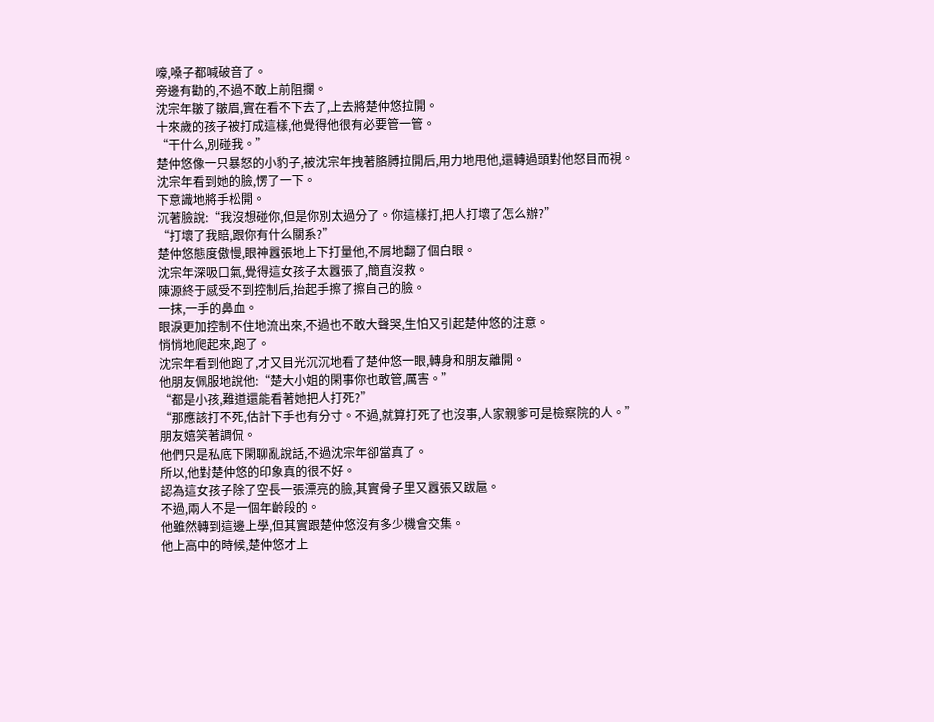嚎,嗓子都喊破音了。
旁邊有勸的,不過不敢上前阻攔。
沈宗年皺了皺眉,實在看不下去了,上去將楚仲悠拉開。
十來歲的孩子被打成這樣,他覺得他很有必要管一管。
“干什么,別碰我。”
楚仲悠像一只暴怒的小豹子,被沈宗年拽著胳膊拉開后,用力地甩他,還轉過頭對他怒目而視。
沈宗年看到她的臉,愣了一下。
下意識地將手松開。
沉著臉說:“我沒想碰你,但是你別太過分了。你這樣打,把人打壞了怎么辦?”
“打壞了我賠,跟你有什么關系?”
楚仲悠態度傲慢,眼神囂張地上下打量他,不屑地翻了個白眼。
沈宗年深吸口氣,覺得這女孩子太囂張了,簡直沒救。
陳源終于感受不到控制后,抬起手擦了擦自己的臉。
一抹,一手的鼻血。
眼淚更加控制不住地流出來,不過也不敢大聲哭,生怕又引起楚仲悠的注意。
悄悄地爬起來,跑了。
沈宗年看到他跑了,才又目光沉沉地看了楚仲悠一眼,轉身和朋友離開。
他朋友佩服地說他:“楚大小姐的閑事你也敢管,厲害。”
“都是小孩,難道還能看著她把人打死?”
“那應該打不死,估計下手也有分寸。不過,就算打死了也沒事,人家親爹可是檢察院的人。”
朋友嬉笑著調侃。
他們只是私底下閑聊亂說話,不過沈宗年卻當真了。
所以,他對楚仲悠的印象真的很不好。
認為這女孩子除了空長一張漂亮的臉,其實骨子里又囂張又跋扈。
不過,兩人不是一個年齡段的。
他雖然轉到這邊上學,但其實跟楚仲悠沒有多少機會交集。
他上高中的時候,楚仲悠才上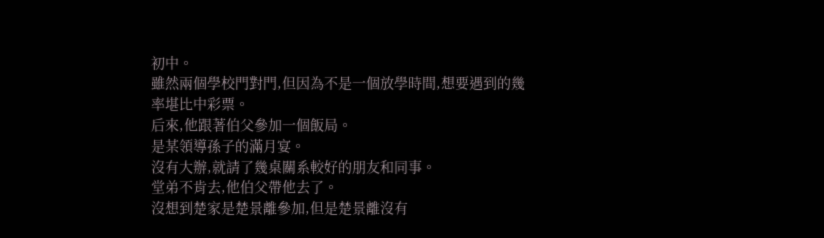初中。
雖然兩個學校門對門,但因為不是一個放學時間,想要遇到的幾率堪比中彩票。
后來,他跟著伯父參加一個飯局。
是某領導孫子的滿月宴。
沒有大辦,就請了幾桌關系較好的朋友和同事。
堂弟不肯去,他伯父帶他去了。
沒想到楚家是楚景離參加,但是楚景離沒有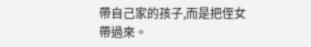帶自己家的孩子,而是把侄女帶過來。